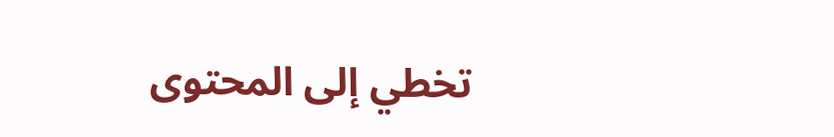تخطي إلى المحتوى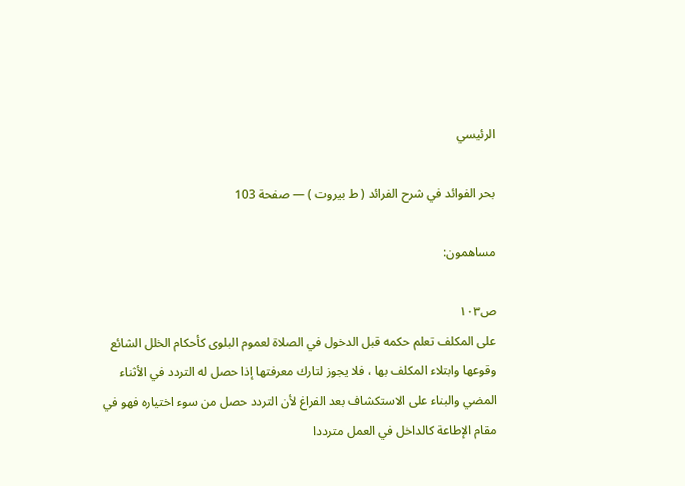الرئيسي

بحر الفوائد في شرح الفرائد ( ط بيروت ) — صفحة 103

مساهمون:

ص١٠٣
على المكلف تعلم حكمه قبل الدخول في الصلاة لعموم البلوى كأحكام الخلل الشائع وقوعها وابتلاء المكلف بها ، فلا يجوز لتارك معرفتها إذا حصل له التردد في الأثناء المضي والبناء على الاستكشاف بعد الفراغ لأن التردد حصل من سوء اختياره فهو في مقام الإطاعة كالداخل في العمل مترددا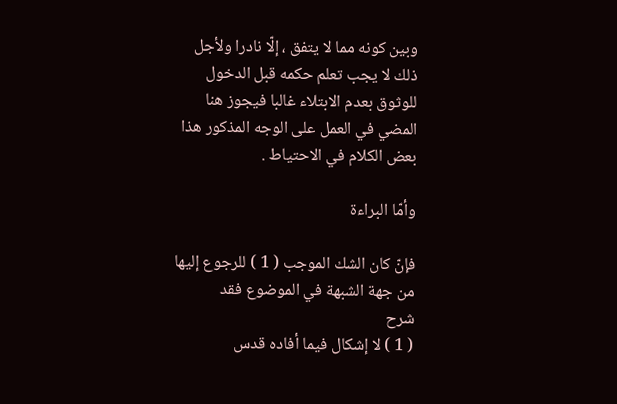وبين كونه مما لا يتفق ، إلّا نادرا ولأجل ذلك لا يجب تعلم حكمه قبل الدخول للوثوق بعدم الابتلاء غالبا فيجوز هنا المضي في العمل على الوجه المذكور هذا بعض الكلام في الاحتياط .

وأمّا البراءة

فإنّ كان الشك الموجب ( 1 ) للرجوع إليها من جهة الشبهة في الموضوع فقد
شرح
( 1 ) لا إشكال فيما أفاده قدس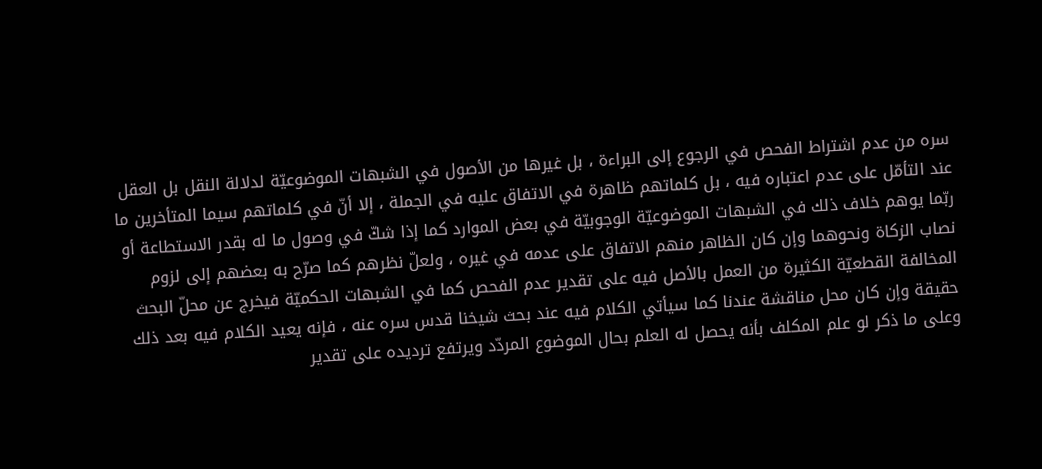سره من عدم اشتراط الفحص في الرجوع إلى البراءة ، بل غيرها من الأصول في الشبهات الموضوعيّة لدلالة النقل بل العقل عند التأمّل على عدم اعتباره فيه ، بل كلماتهم ظاهرة في الاتفاق عليه في الجملة ، إلا أنّ في كلماتهم سيما المتأخرين ما ربّما يوهم خلاف ذلك في الشبهات الموضوعيّة الوجوبيّة في بعض الموارد كما إذا شكّ في وصول ما له بقدر الاستطاعة أو نصاب الزكاة ونحوهما وإن كان الظاهر منهم الاتفاق على عدمه في غيره ، ولعلّ نظرهم كما صرّح به بعضهم إلى لزوم المخالفة القطعيّة الكثيرة من العمل بالأصل فيه على تقدير عدم الفحص كما في الشبهات الحكميّة فيخرج عن محلّ البحث حقيقة وإن كان محل مناقشة عندنا كما سيأتي الكلام فيه عند بحث شيخنا قدس سره عنه ، فإنه يعيد الكلام فيه بعد ذلك وعلى ما ذكر لو علم المكلف بأنه يحصل له العلم بحال الموضوع المردّد ويرتفع ترديده على تقدير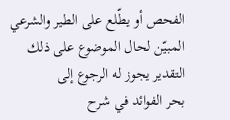الفحص أو يطّلع على الطير والشرعي المبيّن لحال الموضوع على ذلك التقدير يجوز له الرجوع إلى
بحر الفوائد في شرح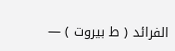الفرائد ( ط بيروت ) —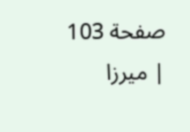صفحة 103 | ميرزا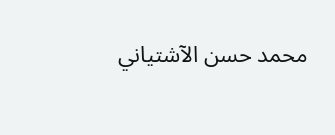محمد حسن الآشتياني